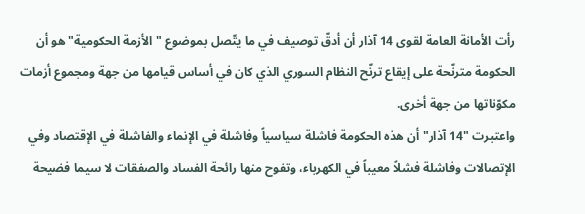رأت الأمانة العامة لقوى 14 آذار أن أدقّ توصيف في ما يتّصل بموضوع "الأزمة الحكومية" هو أن الحكومة مترنّحة على إيقاع ترنّح النظام السوري الذي كان في أساس قيامها من جهة ومجموع أزمات مكوّناتها من جهة أخرى.
واعتبرت "14 آذار" أن هذه الحكومة فاشلة سياسياً وفاشلة في الإنماء والفاشلة في الإقتصاد وفي الإتصالات وفاشلة فشلاً معيباً في الكهرباء، وتفوح منها رائحة الفساد والصفقات لا سيما فضيحة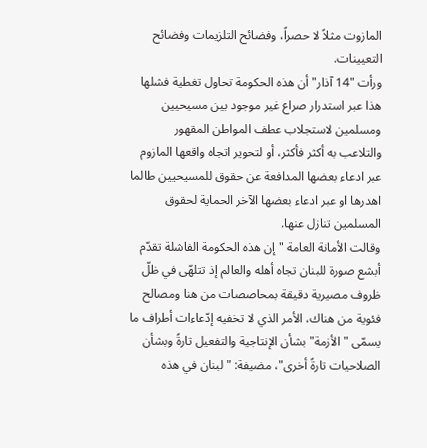المازوت مثلاً لا حصراً، وفضائح التلزيمات وفضائح التعيينات.
ورأت "14 آذار" أن هذه الحكومة تحاول تغطية فشلها هذا عبر استدرار صراع غير موجود بين مسيحيين ومسلمين لاستجلاب عطف المواطن المقهور والتلاعب به أكثر فأكثر، أو لتحوير اتجاه واقعها المازوم عبر ادعاء بعضها المدافعة عن حقوق للمسيحيين طالما اهدرها او عبر ادعاء بعضها الآخر الحماية لحقوق المسلمين تنازل عنها.
وقالت الأمانة العامة "إن هذه الحكومة الفاشلة تقدّم أبشع صورة للبنان تجاه أهله والعالم إذ تتلهّى في ظلّ ظروف مصيرية دقيقة بمحاصصات من هنا ومصالح فئوية من هناك، الأمر الذي لا تخفيه إدّعاءات أطراف ما يسمّى "الأزمة" بشأن الإنتاجية والتفعيل تارةً وبشأن الصلاحيات تارةً أخرى"، مضيفة: "لبنان في هذه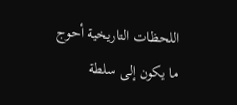اللحظات التاريخية أحوج ما يكون إلى سلطة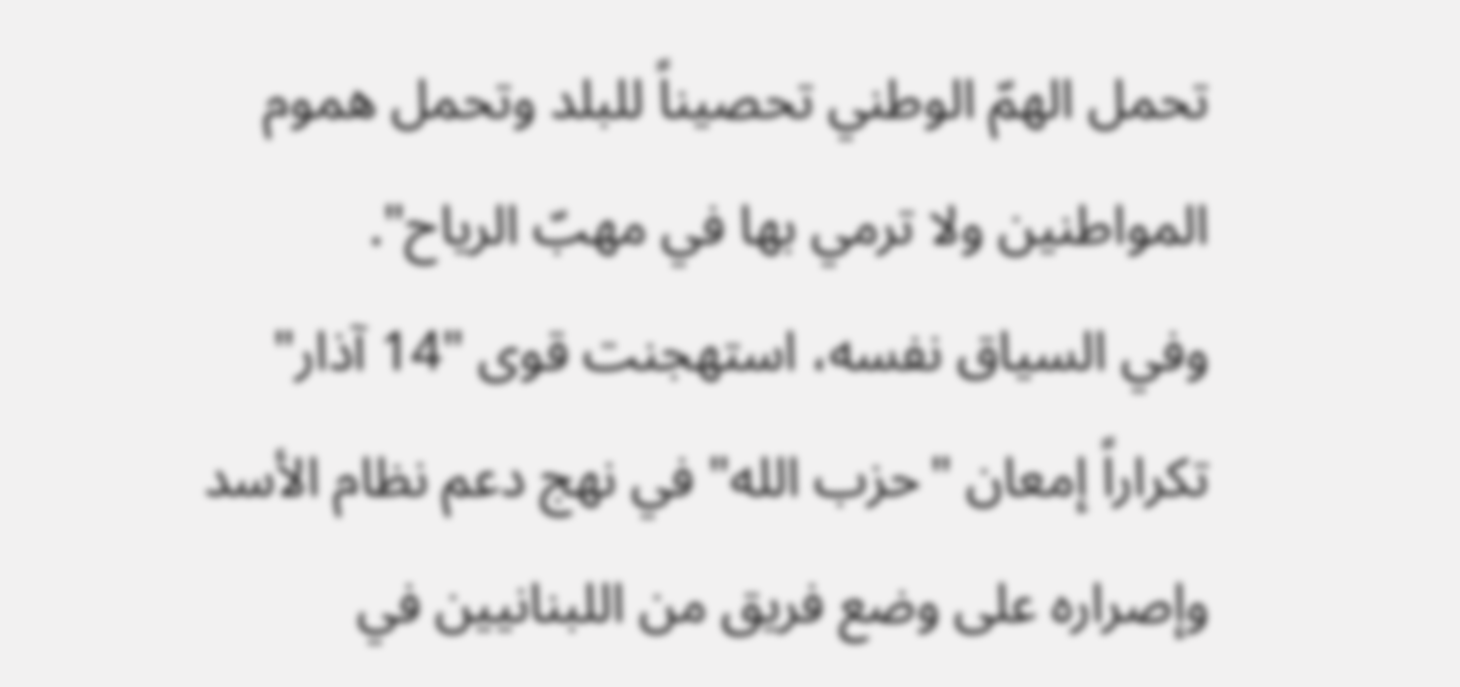تحمل الهمّ الوطني تحصيناً للبلد وتحمل هموم المواطنين ولا ترمي بها في مهبّ الرياح".
وفي السياق نفسه، استهجنت قوى "14 آذار" تكراراً إمعان "حزب الله" في نهج دعم نظام الأسد وإصراره على وضع فريق من اللبنانيين في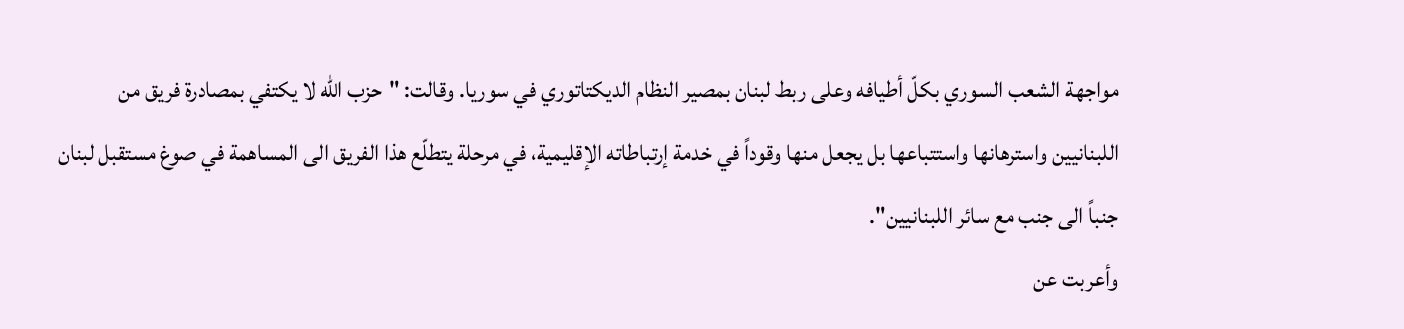مواجهة الشعب السوري بكلّ أطيافه وعلى ربط لبنان بمصير النظام الديكتاتوري في سوريا. وقالت: "حزب الله لا يكتفي بمصادرة فريق من اللبنانيين واسترهانها واستتباعها بل يجعل منها وقوداً في خدمة إرتباطاته الإقليمية، في مرحلة يتطلّع هذا الفريق الى المساهمة في صوغ مستقبل لبنان جنباً الى جنب مع سائر اللبنانيين".
وأعربت عن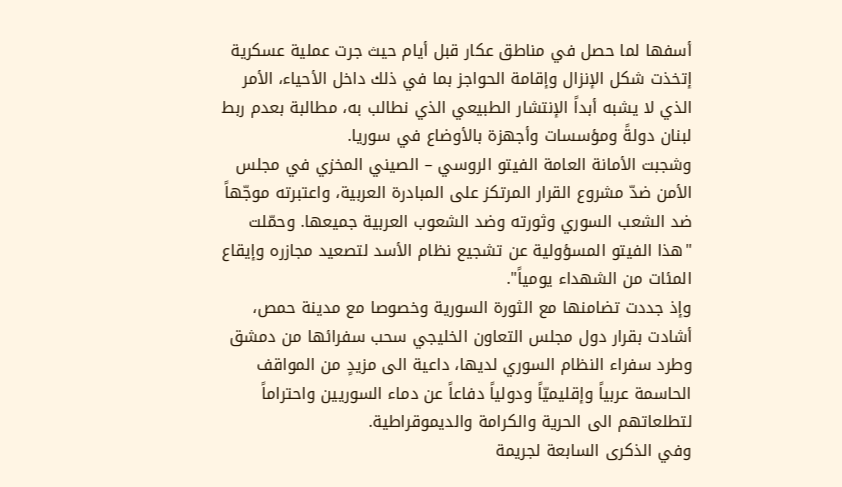أسفها لما حصل في مناطق عكار قبل أيام حيث جرت عملية عسكرية إتخذت شكل الإنزال وإقامة الحواجز بما في ذلك داخل الأحياء، الأمر الذي لا يشبه أبداً الإنتشار الطبيعي الذي نطالب به، مطالبة بعدم ربط لبنان دولةً ومؤسسات وأجهزة بالأوضاع في سوريا.
وشجبت الأمانة العامة الفيتو الروسي – الصيني المخزي في مجلس الأمن ضدّ مشروع القرار المرتكز على المبادرة العربية، واعتبرته موجّهاً ضد الشعب السوري وثورته وضد الشعوب العربية جميعها. وحمّلت "هذا الفيتو المسؤولية عن تشجيع نظام الأسد لتصعيد مجازره وإيقاع المئات من الشهداء يومياً".
وإذ جددت تضامنها مع الثورة السورية وخصوصا مع مدينة حمص، أشادت بقرار دول مجلس التعاون الخليجي سحب سفرائها من دمشق وطرد سفراء النظام السوري لديها، داعية الى مزيدٍ من المواقف الحاسمة عربياً وإقليميّاً ودولياً دفاعاً عن دماء السوريين واحتراماً لتطلعاتهم الى الحرية والكرامة والديموقراطية.
وفي الذكرى السابعة لجريمة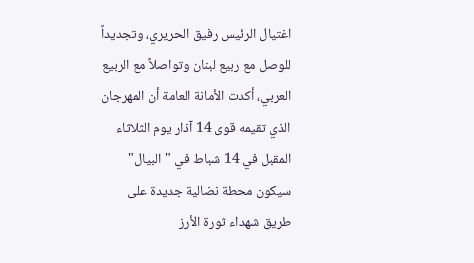اغتيال الرئيس رفيق الحريري، وتجديداً للوصل مع ربيع لبنان وتواصلاً مع الربيع العربي، أكدت الأمانة العامة أن المهرجان الذي تقيمه قوى 14 آذار يوم الثلاثاء المقبل في 14 شباط في "البيال" سيكون محطة نضالية جديدة على طريق شهداء ثورة الأرز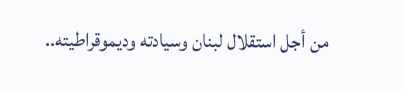من أجل استقلال لبنان وسيادته وديموقراطيته..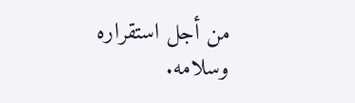من أجل استقراره وسلامه.